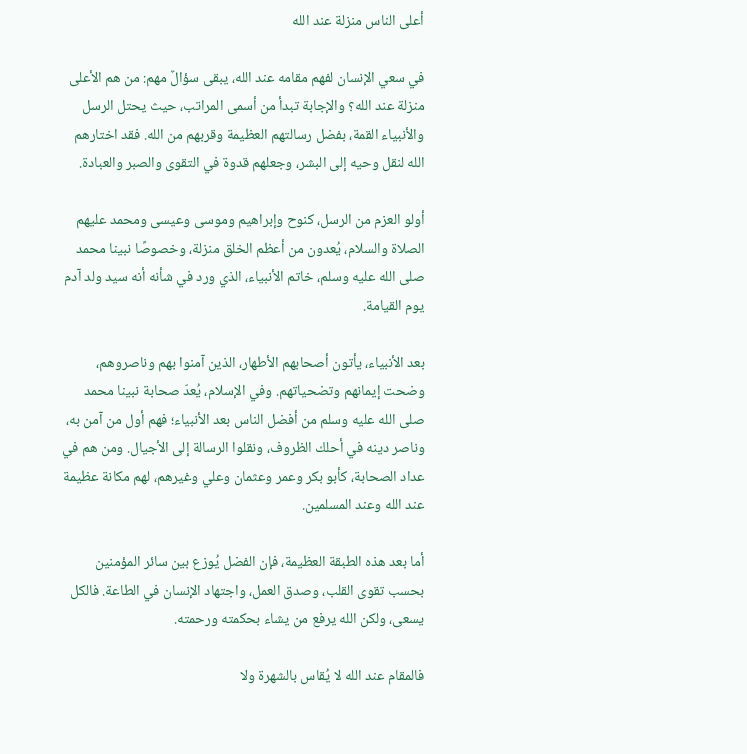أعلى الناس منزلة عند الله

في سعي الإنسان لفهم مقامه عند الله، يبقى سؤالٌ مهم: من هم الأعلى منزلة عند الله؟ والإجابة تبدأ من أسمى المراتب، حيث يحتل الرسل والأنبياء القمة، بفضل رسالتهم العظيمة وقربهم من الله. فقد اختارهم الله لنقل وحيه إلى البشر، وجعلهم قدوة في التقوى والصبر والعبادة.

أولو العزم من الرسل، كنوح وإبراهيم وموسى وعيسى ومحمد عليهم الصلاة والسلام، يُعدون من أعظم الخلق منزلة، وخصوصًا نبينا محمد صلى الله عليه وسلم، خاتم الأنبياء، الذي ورد في شأنه أنه سيد ولد آدم يوم القيامة.

بعد الأنبياء، يأتون أصحابهم الأطهار، الذين آمنوا بهم وناصروهم، وضحت إيمانهم وتضحياتهم. وفي الإسلام، يُعدّ صحابة نبينا محمد صلى الله عليه وسلم من أفضل الناس بعد الأنبياء؛ فهم أول من آمن به، وناصر دينه في أحلك الظروف، ونقلوا الرسالة إلى الأجيال. ومن هم في عداد الصحابة، كأبو بكر وعمر وعثمان وعلي وغيرهم، لهم مكانة عظيمة عند الله وعند المسلمين.

أما بعد هذه الطبقة العظيمة، فإن الفضل يُوزع بين سائر المؤمنين بحسب تقوى القلب، وصدق العمل، واجتهاد الإنسان في الطاعة. فالكل يسعى، ولكن الله يرفع من يشاء بحكمته ورحمته.

فالمقام عند الله لا يُقاس بالشهرة ولا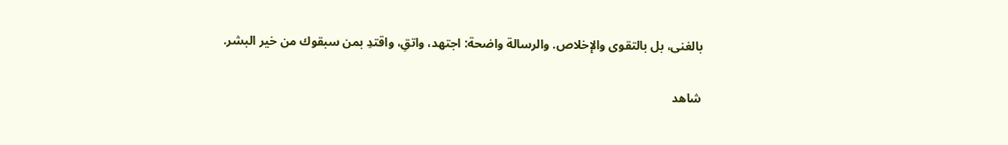بالغنى، بل بالتقوى والإخلاص. والرسالة واضحة: اجتهد، واتقِ، واقتدِ بمن سبقوك من خير البشر.

شاهد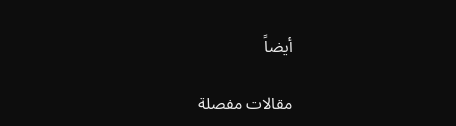أيضاً

مقالات مفصلة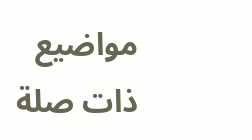مواضيع ذات صلة